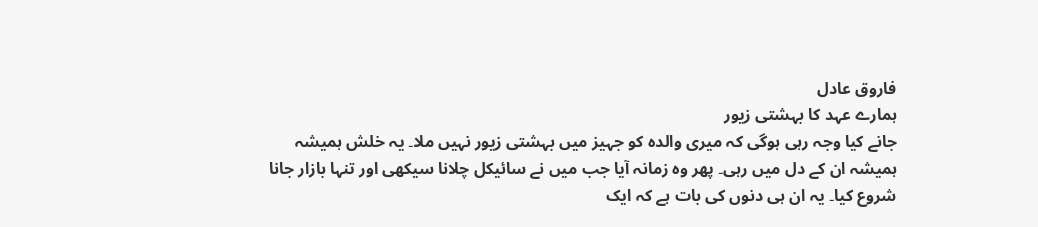فاروق عادل
ہمارے عہد کا بہشتی زیور
جانے کیا وجہ رہی ہوگی کہ میری والدہ کو جہیز میں بہشتی زیور نہیں ملا۔ یہ خلش ہمیشہ ہمیشہ ان کے دل میں رہی۔ پھر وہ زمانہ آیا جب میں نے سائیکل چلانا سیکھی اور تنہا بازار جانا شروع کیا۔ یہ ان ہی دنوں کی بات ہے کہ ایک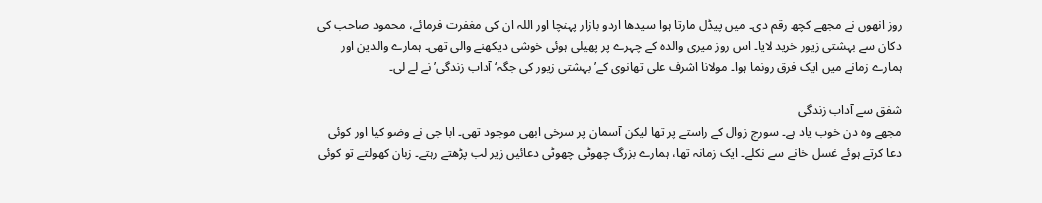روز انھوں نے مجھے کچھ رقم دی۔ میں پیڈل مارتا ہوا سیدھا اردو بازار پہنچا اور اللہ ان کی مغفرت فرمائے، محمود صاحب کی دکان سے بہشتی زیور خرید لایا۔ اس روز میری والدہ کے چہرے پر پھیلی ہوئی خوشی دیکھنے والی تھی۔ ہمارے والدین اور ہمارے زمانے میں ایک فرق رونما ہوا۔ مولانا اشرف علی تھانوی کے’بہشتی زیور کی جگہ‘ آداب زندگی’نے لے لی۔

شفق سے آداب زندگی
مجھے وہ دن خوب یاد ہے۔ سورج زوال کے راستے پر تھا لیکن آسمان پر سرخی ابھی موجود تھی۔ ابا جی نے وضو کیا اور کوئی دعا کرتے ہوئے غسل خانے سے نکلے۔ ایک زمانہ تھا، ہمارے بزرگ چھوٹی چھوٹی دعائیں زیر لب پڑھتے رہتے۔ زبان کھولتے تو کوئی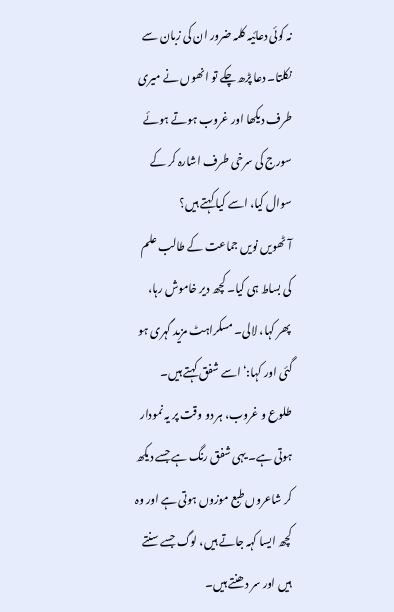نہ کوئی دعائیہ کلمہ ضرور ان کی زبان سے نکلتا۔ دعا پڑھ چکے تو انھوں نے میری طرف دیکھا اور غروب ہوتے ہوئے سورج کی سرخی طرف اشارہ کر کے سوال کیا، اسے کیا کہتے ہیں؟
آٹھویں نویں جماعت کے طالب علم کی بساط ہی کیا۔ کچھ دیر خاموش رہا، پھر کہا، لالی۔ مسکراہٹ مزید گہری ہو گئی اور کہا:‘ اسے شفق کہتے ہیں۔ طلوع و غروب، ہر دو وقت پر یہ نمودار ہوتی ہے۔ یہی شفق رنگ ہے جسے دیکھ کر شاعروں طبع موزوں ہوتی ہے اور وہ کچھ ایسا کہہ جاتے ہیں، لوگ جسے سنتے ہیں اور سر دھنتے ہیں۔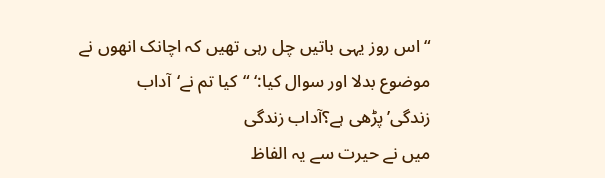“اس روز یہی باتیں چل رہی تھیں کہ اچانک انھوں نے موضوع بدلا اور سوال کیا:‘ “کیا تم نے‘آداب زندگی’پڑھی ہے؟آداب زندگی
میں نے حیرت سے یہ الفاظ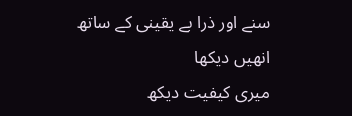سنے اور ذرا بے یقینی کے ساتھ انھیں دیکھا
میری کیفیت دیکھ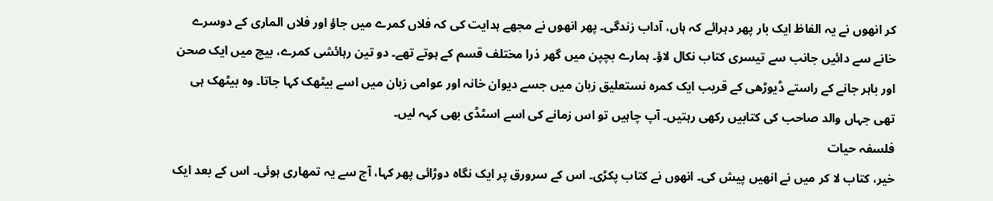کر انھوں نے یہ الفاظ ایک بار پھر دہرائے کہ ہاں، آداب زندگی۔ پھر انھوں نے مجھے ہدایت کی کہ فلاں کمرے میں جاؤ اور فلاں الماری کے دوسرے خانے سے دائیں جانب سے تیسری کتاب نکال لاؤ۔ ہمارے بچپن میں گھر ذرا مختلف قسم کے ہوتے تھے۔ دو تین رہائشی کمرے، بیچ میں ایک صحن اور باہر جانے کے راستے ڈیوڑھی کے قریب ایک کمرہ نستعلیق زبان میں جسے دیوان خانہ اور عوامی زبان میں اسے بیٹھک کہا جاتا۔ وہ بیٹھک ہی تھی جہاں والد صاحب کی کتابیں رکھی رہتیں۔ آپ چاہیں تو اس زمانے کی اسے اسٹڈی بھی کہہ لیں۔
فلسفہ حیات
خیر، کتاب لا کر میں نے انھیں پیش کی۔ انھوں نے کتاب پکڑی۔ اس کے سرورق پر ایک نگاہ دوڑائی پھر کہا، آج سے یہ تمھاری ہوئی۔ اس کے بعد ایک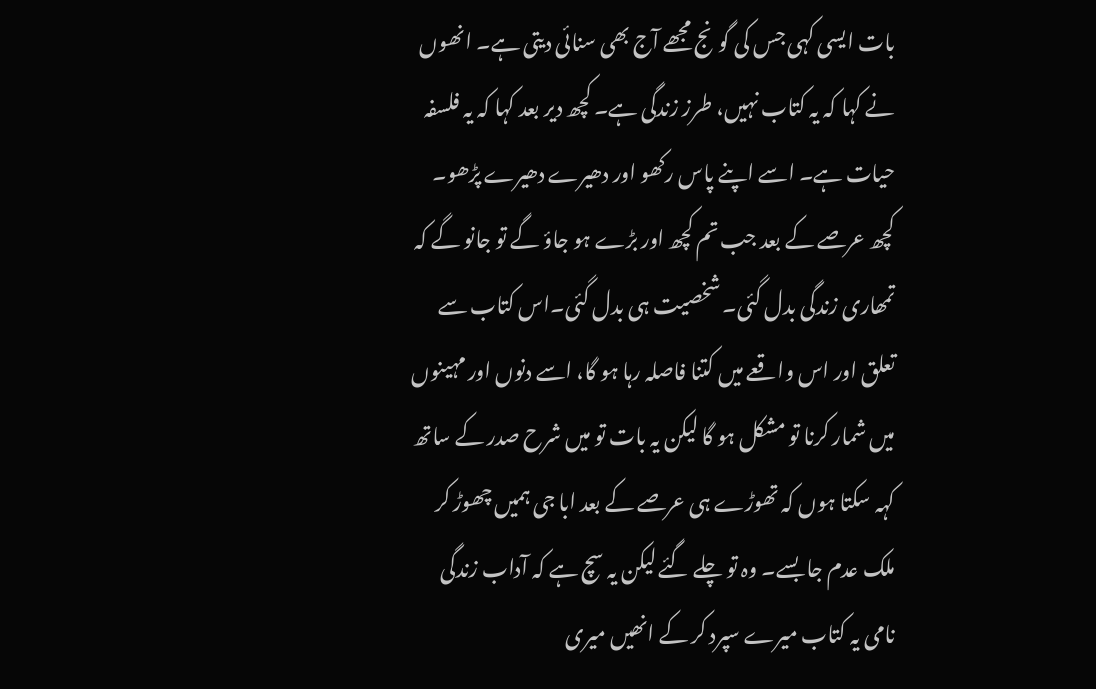بات ایسی کہی جس کی گونج مجھے آج بھی سنائی دیتی ہے۔ انھوں نے کہا کہ یہ کتاب نہیں، طرز زندگی ہے۔ کچھ دیر بعد کہا کہ یہ فلسفہ حیات ہے۔ اسے اپنے پاس رکھو اور دھیرے دھیرے پڑھو۔ کچھ عرصے کے بعد جب تم کچھ اور بڑے ہو جاؤ گے تو جانو گے کہ تمھاری زندگی بدل گئی۔ شخصیت ہی بدل گئی۔اس کتاب سے تعلق اور اس واقعے میں کتنا فاصلہ رہا ہو گا، اسے دنوں اور مہینوں میں شمار کرنا تو مشکل ہو گا لیکن یہ بات تو میں شرح صدر کے ساتھ کہہ سکتا ہوں کہ تھوڑے ہی عرصے کے بعد ابا جی ہمیں چھوڑ کر ملک عدم جا بسے۔ وہ تو چلے گئے لیکن یہ سچ ہے کہ آداب زندگی نامی یہ کتاب میرے سپرد کر کے انھیں میری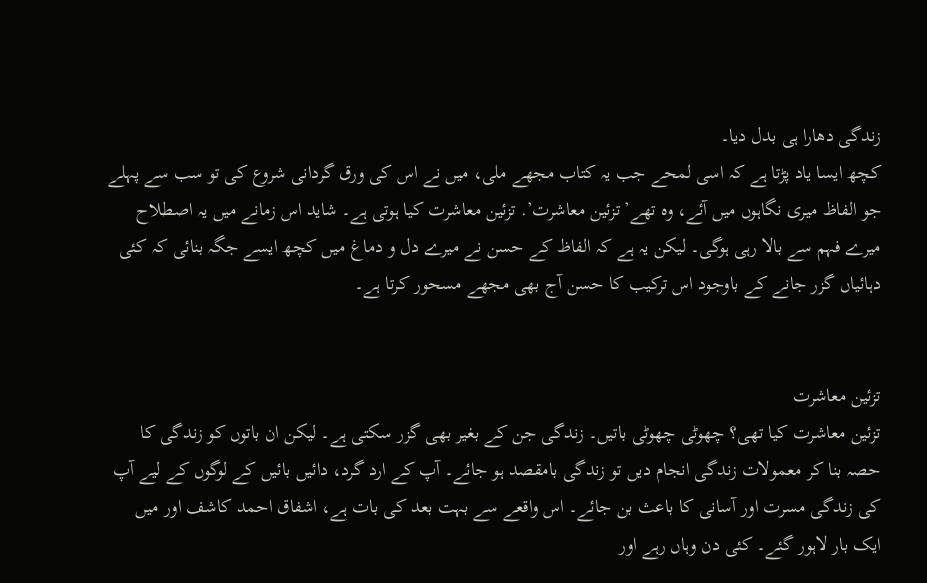زندگی دھارا ہی بدل دیا۔
کچھ ایسا یاد پڑتا ہے کہ اسی لمحے جب یہ کتاب مجھے ملی، میں نے اس کی ورق گردانی شروع کی تو سب سے پہلے جو الفاظ میری نگاہوں میں آئے، وہ تھے’تزئین معاشرت’. تزئین معاشرت کیا ہوتی ہے۔ شاید اس زمانے میں یہ اصطلاح میرے فہم سے بالا رہی ہوگی۔ لیکن یہ ہے کہ الفاظ کے حسن نے میرے دل و دماغ میں کچھ ایسے جگہ بنائی کہ کئی دہائیاں گزر جانے کے باوجود اس ترکیب کا حسن آج بھی مجھے مسحور کرتا ہے۔


تزئین معاشرت
تزئین معاشرت کیا تھی؟ چھوٹی چھوٹی باتیں۔ زندگی جن کے بغیر بھی گزر سکتی ہے۔ لیکن ان باتوں کو زندگی کا حصہ بنا کر معمولات زندگی انجام دیں تو زندگی بامقصد ہو جائے۔ آپ کے ارد گرد، دائیں بائیں کے لوگوں کے لیے آپ کی زندگی مسرت اور آسانی کا باعث بن جائے۔ اس واقعے سے بہت بعد کی بات ہے، اشفاق احمد کاشف اور میں ایک بار لاہور گئے۔ کئی دن وہاں رہے اور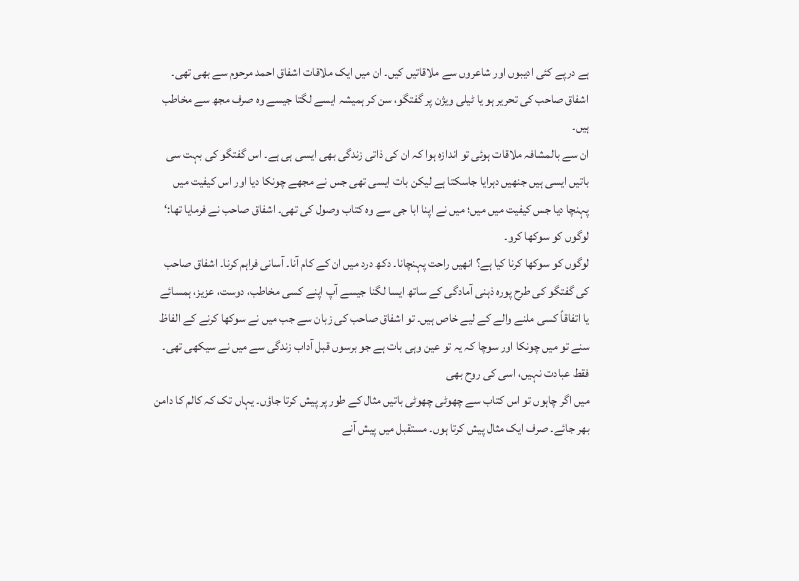ہے درپے کئی ادیبوں اور شاعروں سے ملاقاتیں کیں۔ ان میں ایک ملاقات اشفاق احمد مرحوم سے بھی تھی۔ اشفاق صاحب کی تحریر ہو یا ٹیلی ویژن پر گفتگو، سن کر ہمیشہ ایسے لگتا جیسے وہ صرف مجھ سے مخاطب ہیں۔
ان سے بالمشافہ ملاقات ہوئی تو اندازہ ہوا کہ ان کی ذاتی زندگی بھی ایسی ہی ہے۔ اس گفتگو کی بہت سی باتیں ایسی ہیں جنھیں دہرایا جاسکتا ہے لیکن بات ایسی تھی جس نے مجھے چونکا دیا اور اس کیفیت میں پہنچا دیا جس کیفیت میں میں؛ میں نے اپنا ابا جی سے وہ کتاب وصول کی تھی۔ اشفاق صاحب نے فرمایا تھا:‘ لوگوں کو سوکھا کرو۔
لوگوں کو سوکھا کرنا کیا ہے؟ انھیں راحت پہنچانا۔ دکھ درد میں ان کے کام آنا۔ آسانی فراہم کرنا۔ اشفاق صاحب کی گفتگو کی طرح پورہ ذہنی آمادگی کے ساتھ ایسا لگنا جیسے آپ اپنے کسی مخاطب، دوست، عزیز، ہمسائے یا اتفاقاً کسی ملنے والے کے لیے خاص ہیں۔ تو اشفاق صاحب کی زبان سے جب میں نے سوکھا کرنے کے الفاظ سنے تو میں چونکا اور سوچا کہ یہ تو عین وہی بات ہے جو برسوں قبل آداب زندگی سے میں نے سیکھی تھی۔
فقط عبادت نہیں، اسی کی روح بھی
میں اگر چاہوں تو اس کتاب سے چھوٹی چھوٹی باتیں مثال کے طور پر پیش کرتا جاؤں۔ یہاں تک کہ کالم کا دامن بھر جائے۔ صرف ایک مثال پیش کرتا ہوں۔ مستقبل میں پیش آنے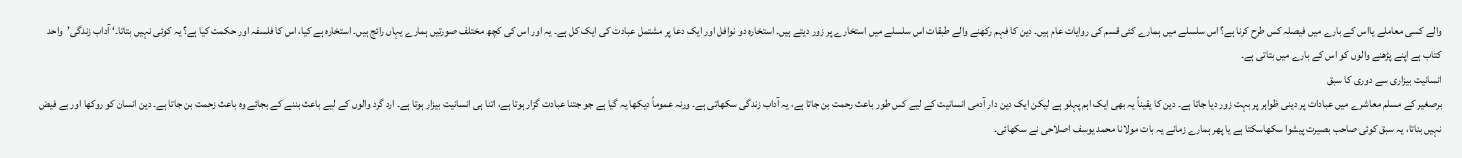والے کسی معاملے یااس کے بارے میں فیصلہ کس طرح کرنا ہے؟ اس سلسلے میں ہمارے کئی قسم کی روایات عام ہیں۔ دین کا فہم رکھنے والے طبقات اس سلسلے میں استخارے پر زور دیتے ہیں۔ استخارہ دو نوافل اور ایک دعا پر مشتمل عبادت کی ایک کل ہے۔ یہ اور اس کی کچھ مختلف صورتیں ہمارے یہاں رائج ہیں۔ استخارہ ہے کیا، اس کا فلسفہ اور حکمت کیا ہے؟ یہ کوئی نہیں بتاتا۔‘ آداب زندگی’واحد کتاب ہے اپنے پڑھنے والوں کو اس کے بارے میں بتاتی ہے۔
انسانیت بیزاری سے دوری کا سبق
برصغیر کے مسلم معاشرے میں عبادات پر دینی ظواہر پر بہت زور دیا جاتا ہے۔ دین کا یقیناً یہ بھی ایک اہم پہلو ہے لیکن ایک دین دار آدمی انسانیت کے لیے کس طور باعث رحمت بن جاتا ہے، یہ آداب زندگی سکھاتی ہے۔ ورنہ عموماً دیکھا یہ گیا ہے جو جتنا عبادت گزار ہوتا ہے، اتنا ہی انسانیت بیزار ہوتا ہے۔ ارد گرد والوں کے لیے باعث بننے کے بجائے وہ باعث زحمت بن جاتا ہے۔ دین انسان کو روکھا اور بے فیض نہیں بناتا، یہ سبق کوئی صاحب بصیرت پیشوا سکھاسکتا ہے یا پھر ہمارے زمانے یہ بات مولانا محمد یوسف اصلاحی نے سکھائی۔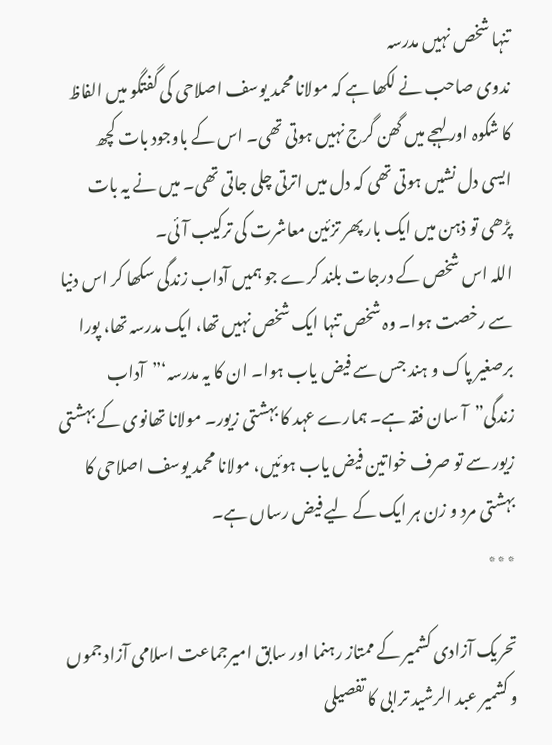تنہا شخص نہیں مدرسہ
ندوی صاحب نے لکھا ہے کہ مولانا محمد یوسف اصلاحی کی گفتگو میں الفاظ کا شکوہ اور لہجے میں گھن گرج نہیں ہوتی تھی۔ اس کے باوجود بات کچھ ایسی دل نشیں ہوتی تھی کہ دل میں اترتی چلی جاتی تھی۔ میں نے یہ بات پڑھی تو ذہن میں ایک بار پھر تزئین معاشرت کی ترکیب آئی۔
اللہ اس شخص کے درجات بلند کرے جو ہمیں آداب زندگی سکھا کر اس دنیا سے رخصت ہوا۔ وہ شخص تنہا ایک شخص نہیں تھا، ایک مدرسہ تھا، پورا برصغیر پاک و ہند جس سے فیض یاب ہوا۔ ان کا یہ مدرسہ‘”آداب زندگی”آ سان فقہ ہے۔ ہمارے عہد کا بہشتی زیور۔ مولانا تھانوی کے بہشتی زیور سے تو صرف خواتین فیض یاب ہوئیں، مولانا محمد یوسف اصلاحی کا بہشتی مرد و زن ہر ایک کے لیے فیض رساں ہے۔
٭٭٭

تحریک آزادی کشمیر کے ممتاز رہنما اور سابق امیرجماعت اسلامی آزاد جموں و کشمیر عبد الرشید ترابی کا تفصیلی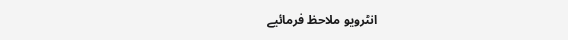انٹرویو ملاحظ فرمائیے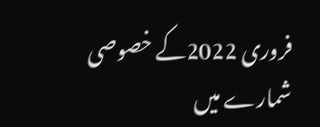فروری 2022کے خصوصی شمارے میں